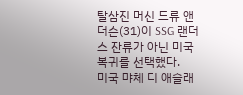탈삼진 머신 드류 앤더슨(31)이 SSG 랜더스 잔류가 아닌 미국 복귀를 선택했다.
미국 먀체 디 애슬래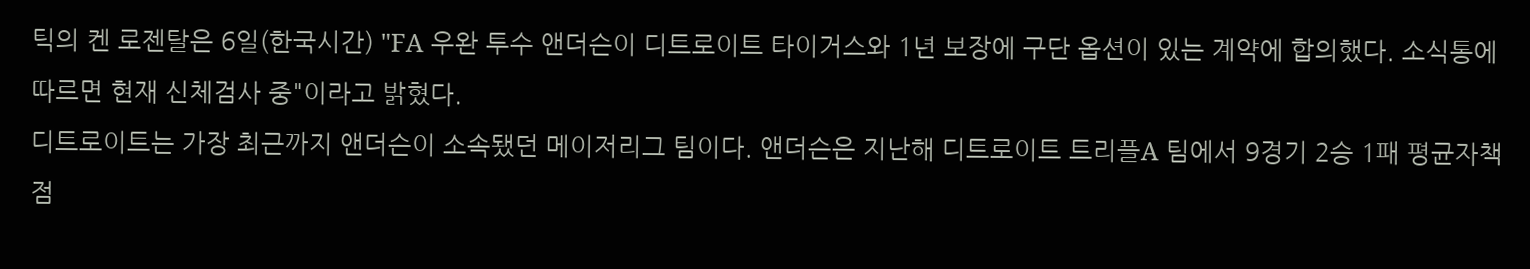틱의 켄 로젠탈은 6일(한국시간) "FA 우완 투수 앤더슨이 디트로이트 타이거스와 1년 보장에 구단 옵션이 있는 계약에 합의했다. 소식통에 따르면 현재 신체검사 중"이라고 밝혔다.
디트로이트는 가장 최근까지 앤더슨이 소속됐던 메이저리그 팀이다. 앤더슨은 지난해 디트로이트 트리플A 팀에서 9경기 2승 1패 평균자책점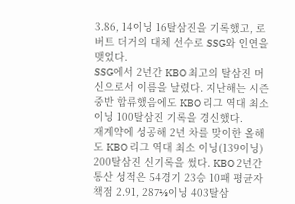3.86, 14이닝 16탈삼진을 기록했고, 로버트 더거의 대체 선수로 SSG와 인연을 맺었다.
SSG에서 2년간 KBO 최고의 탈삼진 머신으로서 이름을 날렸다. 지난해는 시즌 중반 합류했음에도 KBO 리그 역대 최소이닝 100탈삼진 기록을 경신했다.
재계약에 성공해 2년 차를 맞이한 올해도 KBO 리그 역대 최소 이닝(139이닝) 200탈삼진 신기록을 썼다. KBO 2년간 통산 성적은 54경기 23승 10패 평균자책점 2.91, 287⅓이닝 403탈삼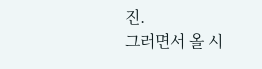진.
그러면서 올 시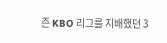즌 KBO 리그를 지배했던 3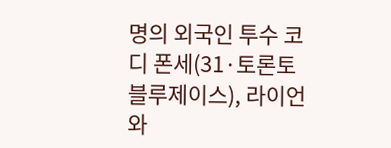명의 외국인 투수 코디 폰세(31·토론토 블루제이스), 라이언 와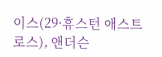이스(29·휴스턴 애스트로스), 앤더슨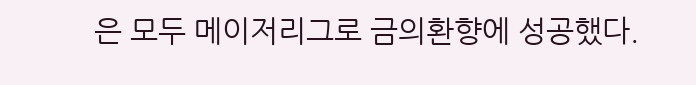은 모두 메이저리그로 금의환향에 성공했다.